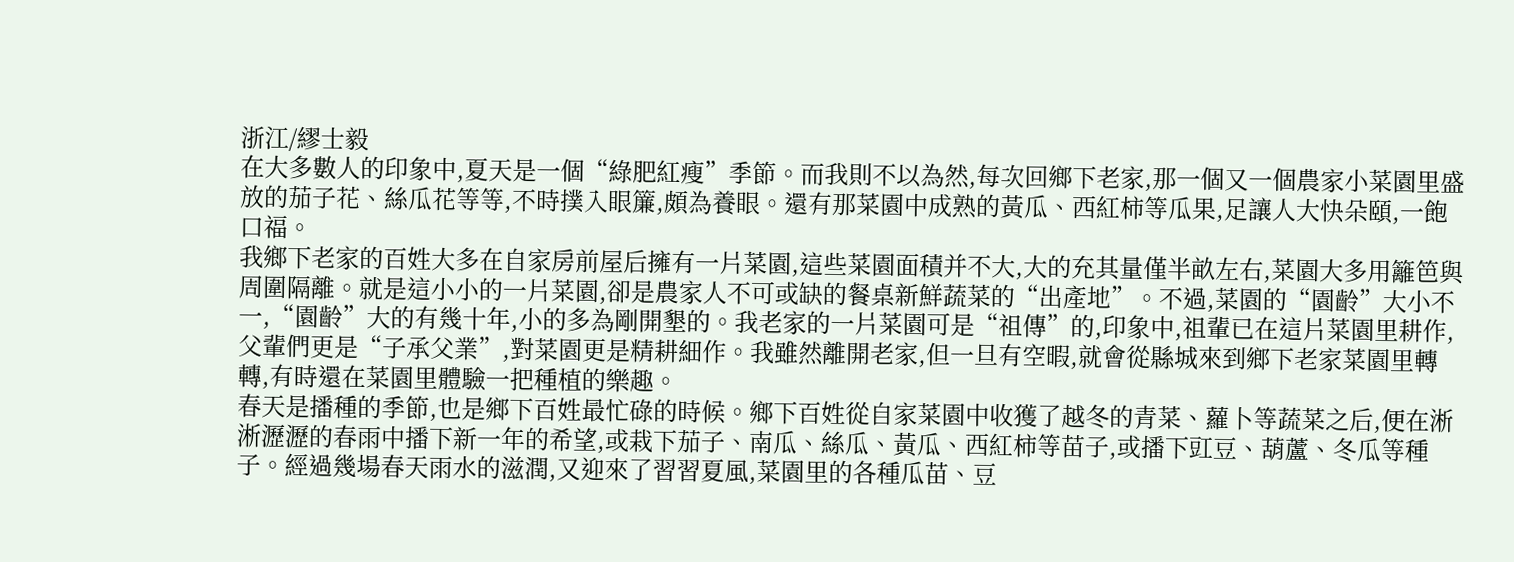浙江/繆士毅
在大多數人的印象中,夏天是一個“綠肥紅瘦”季節。而我則不以為然,每次回鄉下老家,那一個又一個農家小菜園里盛放的茄子花、絲瓜花等等,不時撲入眼簾,頗為養眼。還有那菜園中成熟的黃瓜、西紅柿等瓜果,足讓人大快朵頤,一飽口福。
我鄉下老家的百姓大多在自家房前屋后擁有一片菜園,這些菜園面積并不大,大的充其量僅半畝左右,菜園大多用籬笆與周圍隔離。就是這小小的一片菜園,卻是農家人不可或缺的餐桌新鮮蔬菜的“出產地”。不過,菜園的“園齡”大小不一,“園齡”大的有幾十年,小的多為剛開墾的。我老家的一片菜園可是“祖傳”的,印象中,祖輩已在這片菜園里耕作,父輩們更是“子承父業”,對菜園更是精耕細作。我雖然離開老家,但一旦有空暇,就會從縣城來到鄉下老家菜園里轉轉,有時還在菜園里體驗一把種植的樂趣。
春天是播種的季節,也是鄉下百姓最忙碌的時候。鄉下百姓從自家菜園中收獲了越冬的青菜、蘿卜等蔬菜之后,便在淅淅瀝瀝的春雨中播下新一年的希望,或栽下茄子、南瓜、絲瓜、黃瓜、西紅柿等苗子,或播下豇豆、葫蘆、冬瓜等種子。經過幾場春天雨水的滋潤,又迎來了習習夏風,菜園里的各種瓜苗、豆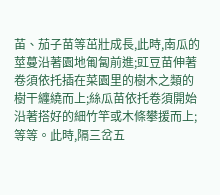苖、茄子苗等茁壯成長,此時,南瓜的莖蔓沿著園地匍匐前進;豇豆苗伸著卷須依托插在菜園里的樹木之類的樹干纏繞而上;絲瓜苗依托卷須開始沿著搭好的細竹竿或木條攀援而上;等等。此時,隔三岔五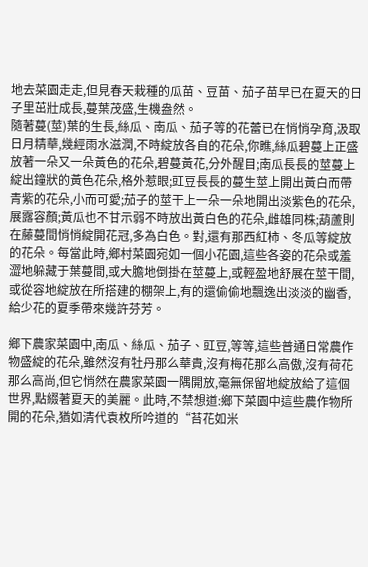地去菜園走走,但見春天栽種的瓜苗、豆苗、茄子苗早已在夏天的日子里茁壯成長,蔓葉茂盛,生機盎然。
隨著蔓(莖)葉的生長,絲瓜、南瓜、茄子等的花蕾已在悄悄孕育,汲取日月精華,幾經雨水滋潤,不時綻放各自的花朵,你瞧,絲瓜碧蔓上正盛放著一朵又一朵黃色的花朵,碧蔓黃花,分外醒目;南瓜長長的莖蔓上綻出鐘狀的黃色花朵,格外惹眼;豇豆長長的蔓生莖上開出黃白而帶青紫的花朵,小而可愛;茄子的莖干上一朵一朵地開出淡紫色的花朵,展露容顏;黃瓜也不甘示弱不時放出黃白色的花朵,雌雄同株;葫蘆則在藤蔓間悄悄綻開花冠,多為白色。對,還有那西紅柿、冬瓜等綻放的花朵。每當此時,鄉村菜園宛如一個小花園,這些各姿的花朵或羞澀地躲藏于葉蔓間,或大膽地倒掛在莖蔓上,或輕盈地舒展在莖干間,或從容地綻放在所搭建的棚架上,有的還偷偷地飄逸出淡淡的幽香,給少花的夏季帶來幾許芬芳。

鄉下農家菜園中,南瓜、絲瓜、茄子、豇豆,等等,這些普通日常農作物盛綻的花朵,雖然沒有牡丹那么華貴,沒有梅花那么高傲,沒有荷花那么高尚,但它悄然在農家菜園一隅開放,毫無保留地綻放給了這個世界,點綴著夏天的美麗。此時,不禁想道:鄉下菜園中這些農作物所開的花朵,猶如清代袁枚所吟道的“苔花如米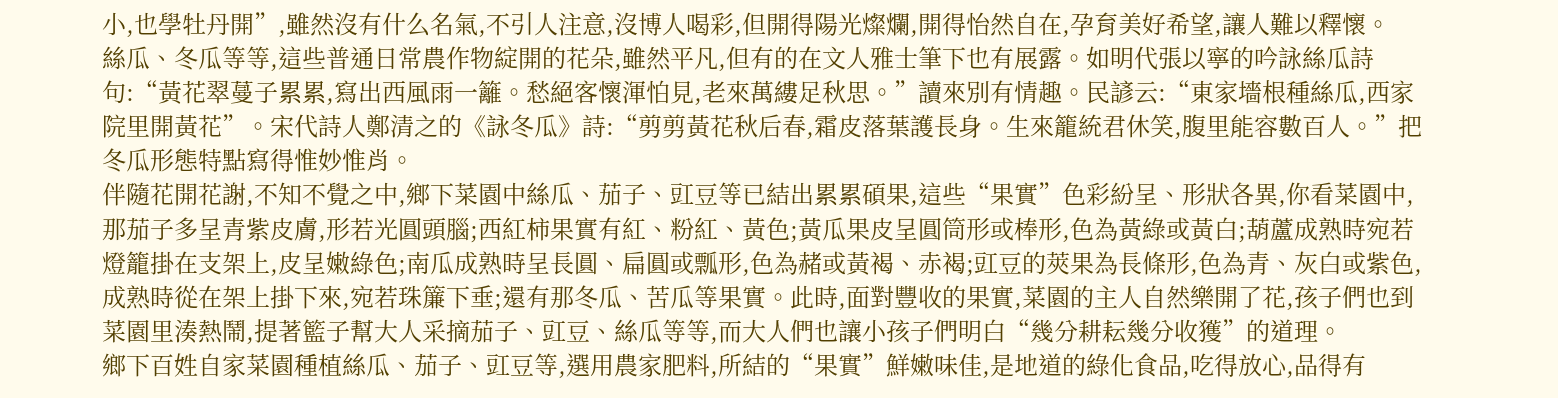小,也學牡丹開”,雖然沒有什么名氣,不引人注意,沒博人喝彩,但開得陽光燦爛,開得怡然自在,孕育美好希望,讓人難以釋懷。
絲瓜、冬瓜等等,這些普通日常農作物綻開的花朵,雖然平凡,但有的在文人雅士筆下也有展露。如明代張以寧的吟詠絲瓜詩句:“黃花翠蔓子累累,寫出西風雨一籬。愁絕客懷渾怕見,老來萬縷足秋思。”讀來別有情趣。民諺云:“東家墻根種絲瓜,西家院里開黃花”。宋代詩人鄭清之的《詠冬瓜》詩:“剪剪黃花秋后春,霜皮落葉護長身。生來籠統君休笑,腹里能容數百人。”把冬瓜形態特點寫得惟妙惟肖。
伴隨花開花謝,不知不覺之中,鄉下菜園中絲瓜、茄子、豇豆等已結出累累碩果,這些“果實”色彩紛呈、形狀各異,你看菜園中,那茄子多呈青紫皮膚,形若光圓頭腦;西紅柿果實有紅、粉紅、黃色;黃瓜果皮呈圓筒形或棒形,色為黃綠或黃白;葫蘆成熟時宛若燈籠掛在支架上,皮呈嫩綠色;南瓜成熟時呈長圓、扁圓或瓢形,色為赭或黃褐、赤褐;豇豆的莢果為長條形,色為青、灰白或紫色,成熟時從在架上掛下來,宛若珠簾下垂;還有那冬瓜、苦瓜等果實。此時,面對豐收的果實,菜園的主人自然樂開了花,孩子們也到菜園里湊熱鬧,提著籃子幫大人采摘茄子、豇豆、絲瓜等等,而大人們也讓小孩子們明白“幾分耕耘幾分收獲”的道理。
鄉下百姓自家菜園種植絲瓜、茄子、豇豆等,選用農家肥料,所結的“果實”鮮嫩味佳,是地道的綠化食品,吃得放心,品得有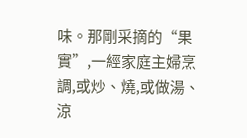味。那剛采摘的“果實”,一經家庭主婦烹調,或炒、燒,或做湯、涼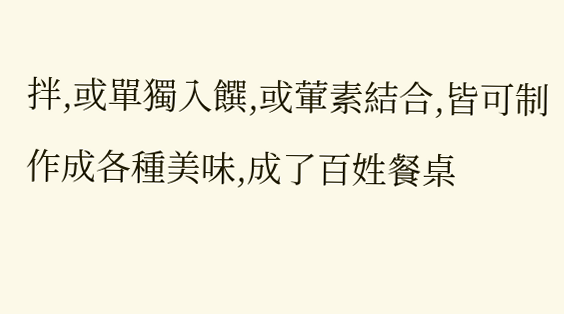拌,或單獨入饌,或葷素結合,皆可制作成各種美味,成了百姓餐桌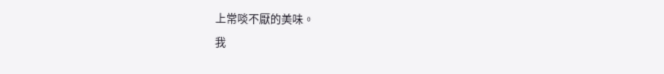上常啖不厭的美味。
我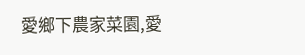愛鄉下農家菜園,愛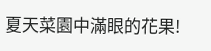夏天菜園中滿眼的花果!